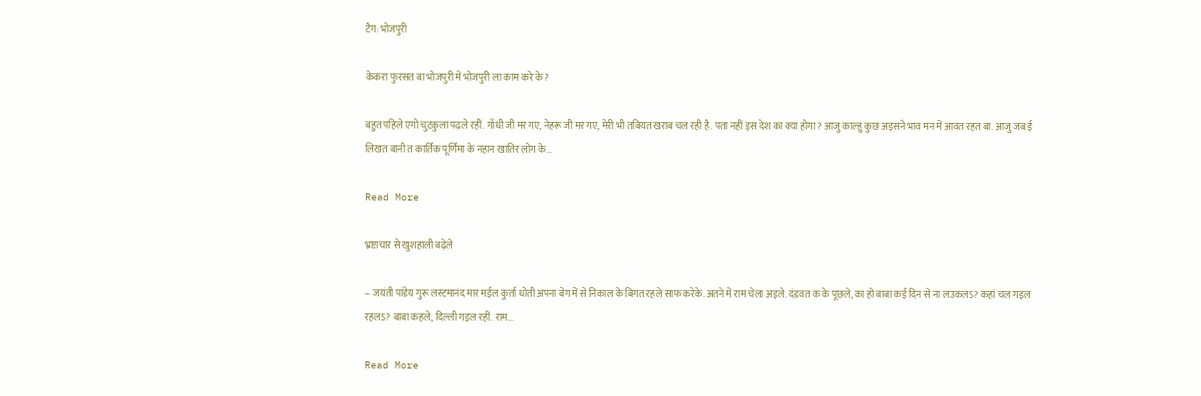टैग: भोजपुरी

केकरा फुरसत बा भोजपुरी में भोजपुरी ला काम करे के?

बहुत पहिले एगो चुटकुला पढ़ले रहीं. गाँधी जी मर गए, नेहरू जी मर गए, मेरी भी तबियत खराब चल रही है. पता नहीं इस देश का क्या होगा? आजु काल्हु कुछ अइसने भाव मन में आवत रहत बा. आजु जब ई लिखत बानी त कार्तिक पूर्णिमा के नहान खातिर लोग के...

Read More

भ्रष्टाचार से खुशहाली बढ़ेले

– जयंती पांडेय गुरू लस्टमानंद मार मईल कुर्ता धोती अपना बेग में से निकाल के बिगत रहले साफ करेके. अतने में राम चेला अइले. दंडवत क के पूछले, का हो बाबा कई दिन से ना लउकलऽ? कहां चल गइल रहलऽ? बाबा कहले, दिल्ली गइल रहीं. राम...

Read More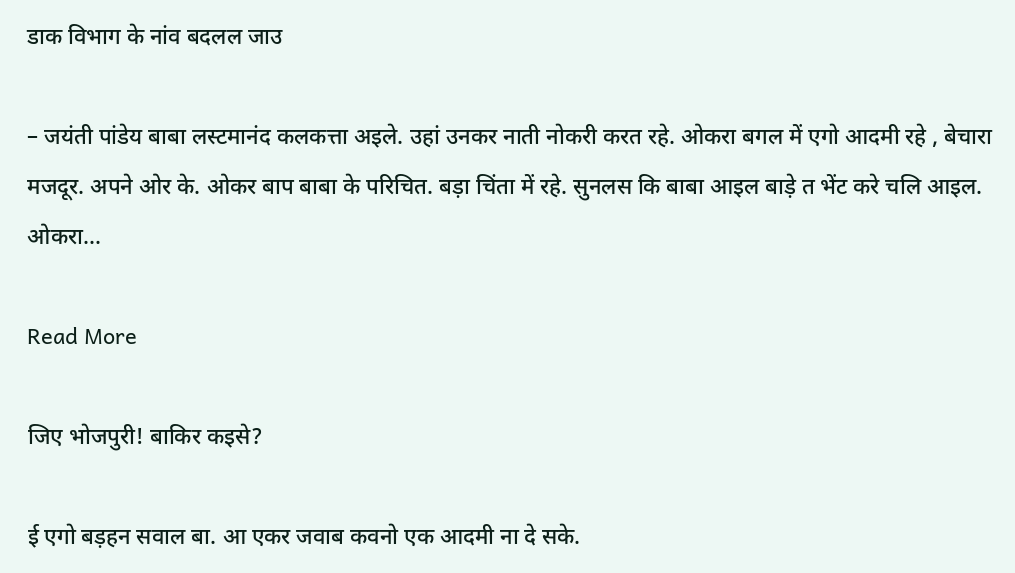डाक विभाग के नांव बदलल जाउ

– जयंती पांडेय बाबा लस्टमानंद कलकत्ता अइले. उहां उनकर नाती नोकरी करत रहे. ओकरा बगल में एगो आदमी रहे , बेचारा मजदूर. अपने ओर के. ओकर बाप बाबा के परिचित. बड़ा चिंता में रहे. सुनलस कि बाबा आइल बाड़े त भेंट करे चलि आइल. ओकरा...

Read More

जिए भोजपुरी! बाकिर कइसे?

ई एगो बड़हन सवाल बा. आ एकर जवाब कवनो एक आदमी ना दे सके.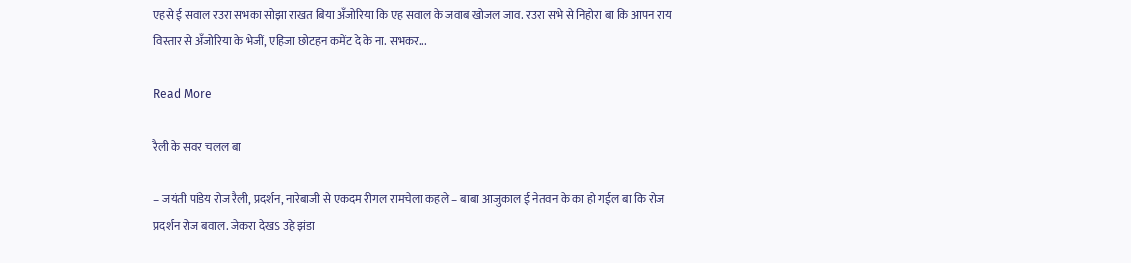एहसे ई सवाल रउरा सभका सोझा राखत बिया अँजोरिया कि एह सवाल के जवाब खोजल जाव. रउरा सभे से निहोरा बा कि आपन राय विस्तार से अँजोरिया के भेजीं, एहिजा छोटहन कमेंट दे के ना. सभकर...

Read More

रैली के सवर चलल बा

– जयंती पांडेय रोज रैली, प्रदर्शन, नारेबाजी से एकदम रीगल रामचेला कहले – बाबा आजुकाल ई नेतवन के का हो गईल बा कि रोज प्रदर्शन रोज बवाल. जेकरा देखऽ उहे झंडा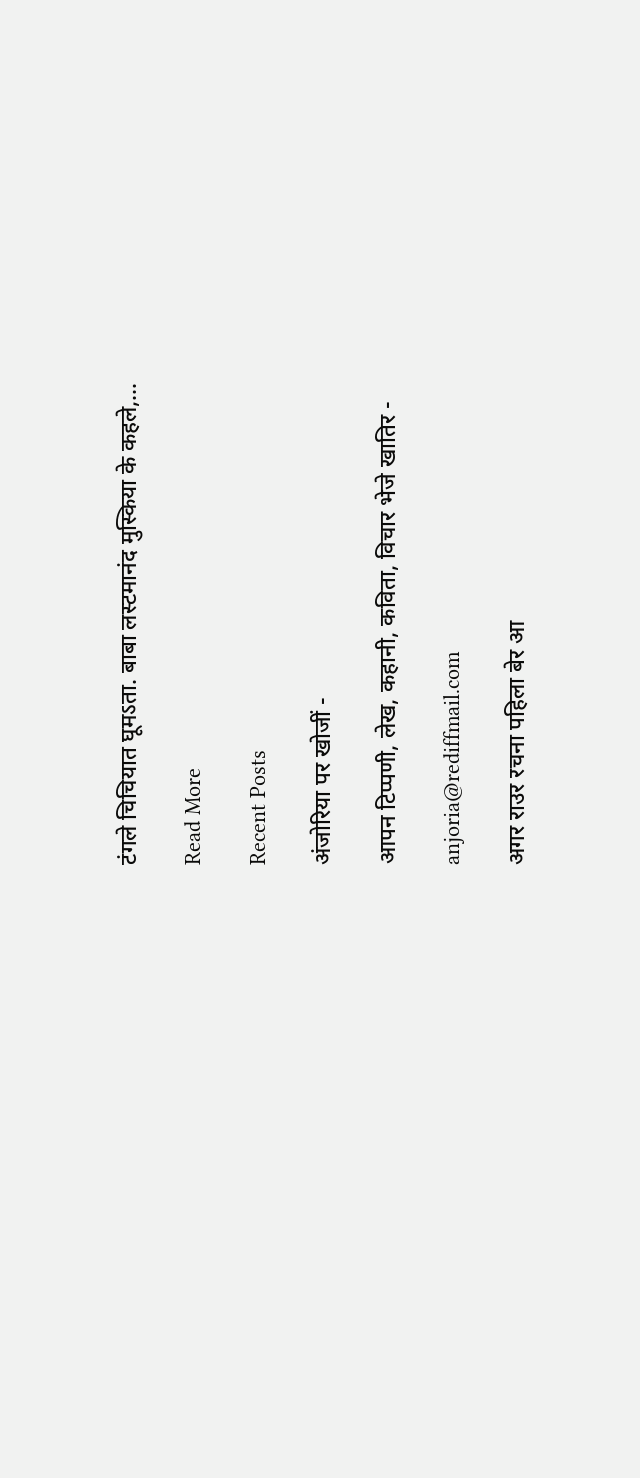टंगले चिचियात घूमऽता. बाबा लस्टमानंद मुस्किया के कहले,...

Read More

Recent Posts

अंजोरिया पर खोजीं -

आपन टिप्पणी, लेख, कहानी, कविता, विचार भेजे खातिर -

anjoria@rediffmail.com

अगर राउर रचना पहिला बेर आ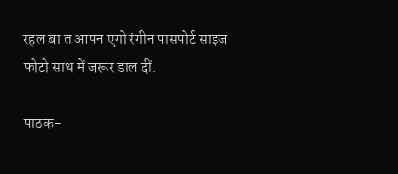रहल बा त आपन एगो रंगीन पासपोर्ट साइज फोटो साथ में जरूर डाल दीं.

पाठक-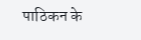पाठिकन के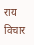राय विचार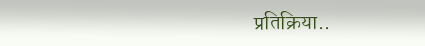प्रतिक्रिया..